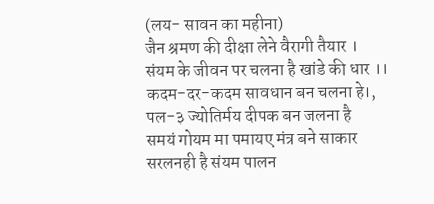(लय- सावन का महीना)
जैन श्रमण की दीक्षा लेने वैरागी तैयार ।
संयम के जीवन पर चलना है खांडे की धार ।।
कदम-दर-कदम सावधान बन चलना हे।,
पल-३ ज्योतिर्मय दीपक बन जलना है
समयं गोयम मा पमायए मंत्र बने साकार
सरलनही है संयम पालन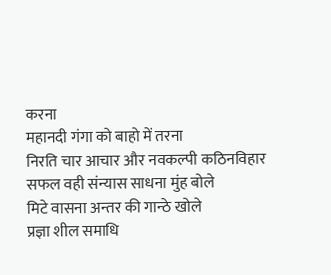करना
महानदी गंगा को बाहो में तरना
निरति चार आचार और नवकल्पी कठिनविहार
सफल वही संन्यास साधना मुंह बोले
मिटे वासना अन्तर की गान्ठे खोले
प्रज्ञा शील समाधि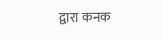द्वारा कनक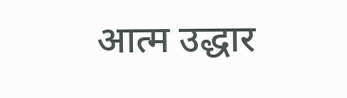आत्म उद्धार